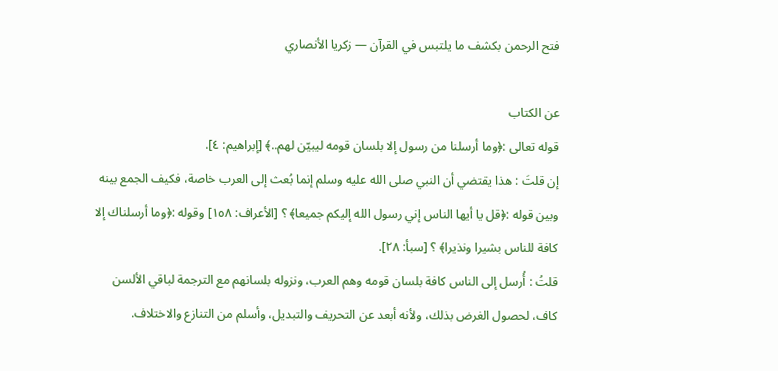فتح الرحمن بكشف ما يلتبس في القرآن — زكريا الأنصاري

عن الكتاب
قوله تعالى :﴿وما أرسلنا من رسول إلا بلسان قومه ليبيّن لهم..﴾ [إبراهيم: ٤].
إن قلتَ : هذا يقتضي أن النبي صلى الله عليه وسلم إنما بُعث إلى العرب خاصة، فكيف الجمع بينه وبين قوله :﴿قل يا أيها الناس إني رسول الله إليكم جميعا﴾ ؟ [الأعراف: ١٥٨] وقوله :﴿وما أرسلناك إلا كافة للناس بشيرا ونذيرا﴾ ؟ [سبأ: ٢٨].
قلتُ : أُرسل إلى الناس كافة بلسان قومه وهم العرب، ونزوله بلسانهم مع الترجمة لباقي الألسن كاف، لحصول الغرض بذلك، ولأنه أبعد عن التحريف والتبديل، وأسلم من التنازع والاختلاف.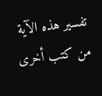تفسير هذه الآية من كتب أخرى